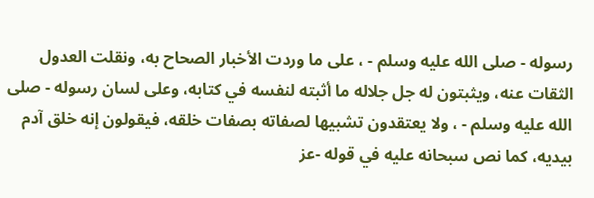رسوله - صلى الله عليه وسلم - ، على ما وردت الأخبار الصحاح به، ونقلت العدول الثقات عنه، ويثبتون له جل جلاله ما أثبته لنفسه في كتابه، وعلى لسان رسوله - صلى الله عليه وسلم - ، ولا يعتقدون تشبيها لصفاته بصفات خلقه، فيقولون إنه خلق آدم بيديه، كما نص سبحانه عليه في قوله -عز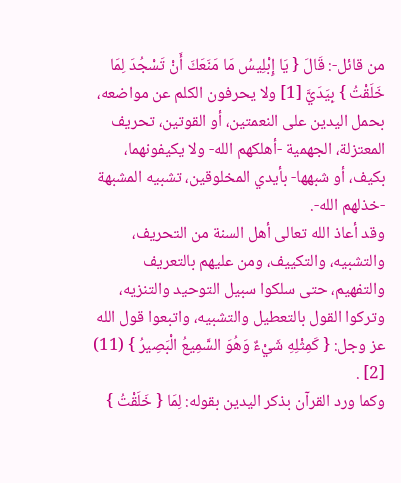من قائل-: قَالَ { يَا إِبْلِيسُ مَا مَنَعَكَ أَنْ تَسْجُدَ لِمَا خَلَقْتُ } بِيَدَيَّ [1] ولا يحرفون الكلم عن مواضعه، بحمل اليدين على النعمتين، أو القوتين، تحريف المعتزلة، الجهمية -أهلكهم الله- ولا يكيفونهما، بكيف، أو شبهها- بأيدي المخلوقين، تشبيه المشبهة -خذلهم الله-.
وقد أعاذ الله تعالى أهل السنة من التحريف، والتشبيه، والتكييف، ومن عليهم بالتعريف والتفهيم، حتى سلكوا سبيل التوحيد والتنزيه، وتركوا القول بالتعطيل والتشبيه، واتبعوا قول الله عز وجل: { كَمِثْلِهِ شَيْءٌ وَهُوَ السَّمِيعُ الْبَصِيرُ } (11) [2] .
وكما ورد القرآن بذكر اليدين بقوله: لِمَا { خَلَقْتُ }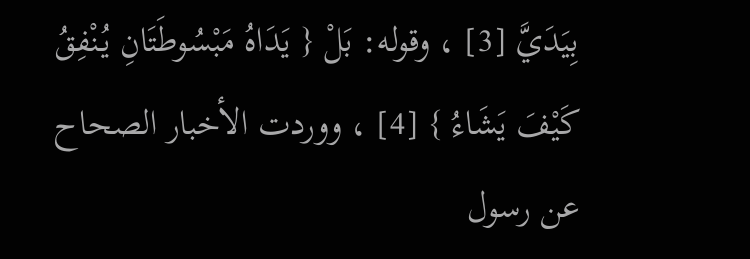بِيَدَيَّ [3] ، وقوله: بَلْ { يَدَاهُ مَبْسُوطَتَانِ يُنْفِقُ كَيْفَ يَشَاءُ } [4] ، ووردت الأخبار الصحاح عن رسول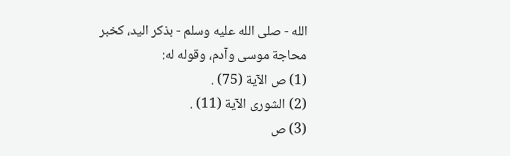الله - صلى الله عليه وسلم - بذكر اليد، كخبر محاجة موسى وآدم، وقوله له:
(1) ص الآية (75) .
(2) الشورى الآية (11) .
(3) ص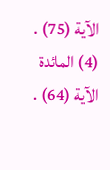الآية (75) .
(4) المائدة الآية (64) .